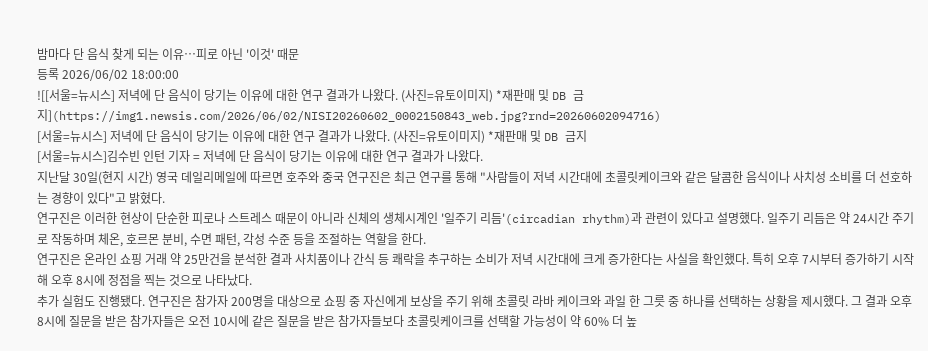밤마다 단 음식 찾게 되는 이유…피로 아닌 '이것' 때문
등록 2026/06/02 18:00:00
![[서울=뉴시스] 저녁에 단 음식이 당기는 이유에 대한 연구 결과가 나왔다. (사진=유토이미지) *재판매 및 DB 금지](https://img1.newsis.com/2026/06/02/NISI20260602_0002150843_web.jpg?rnd=20260602094716)
[서울=뉴시스] 저녁에 단 음식이 당기는 이유에 대한 연구 결과가 나왔다. (사진=유토이미지) *재판매 및 DB 금지
[서울=뉴시스]김수빈 인턴 기자 = 저녁에 단 음식이 당기는 이유에 대한 연구 결과가 나왔다.
지난달 30일(현지 시간) 영국 데일리메일에 따르면 호주와 중국 연구진은 최근 연구를 통해 "사람들이 저녁 시간대에 초콜릿케이크와 같은 달콤한 음식이나 사치성 소비를 더 선호하는 경향이 있다"고 밝혔다.
연구진은 이러한 현상이 단순한 피로나 스트레스 때문이 아니라 신체의 생체시계인 '일주기 리듬'(circadian rhythm)과 관련이 있다고 설명했다. 일주기 리듬은 약 24시간 주기로 작동하며 체온, 호르몬 분비, 수면 패턴, 각성 수준 등을 조절하는 역할을 한다.
연구진은 온라인 쇼핑 거래 약 25만건을 분석한 결과 사치품이나 간식 등 쾌락을 추구하는 소비가 저녁 시간대에 크게 증가한다는 사실을 확인했다. 특히 오후 7시부터 증가하기 시작해 오후 8시에 정점을 찍는 것으로 나타났다.
추가 실험도 진행됐다. 연구진은 참가자 200명을 대상으로 쇼핑 중 자신에게 보상을 주기 위해 초콜릿 라바 케이크와 과일 한 그릇 중 하나를 선택하는 상황을 제시했다. 그 결과 오후 8시에 질문을 받은 참가자들은 오전 10시에 같은 질문을 받은 참가자들보다 초콜릿케이크를 선택할 가능성이 약 60% 더 높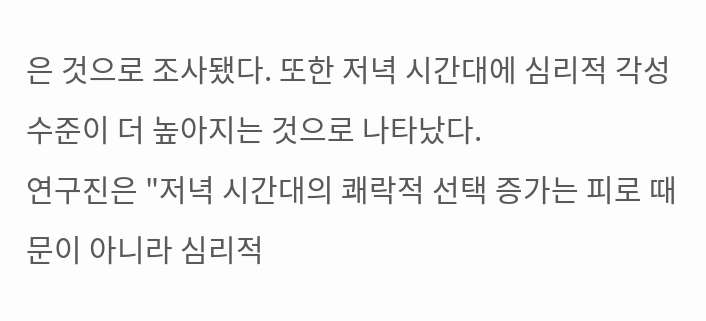은 것으로 조사됐다. 또한 저녁 시간대에 심리적 각성 수준이 더 높아지는 것으로 나타났다.
연구진은 "저녁 시간대의 쾌락적 선택 증가는 피로 때문이 아니라 심리적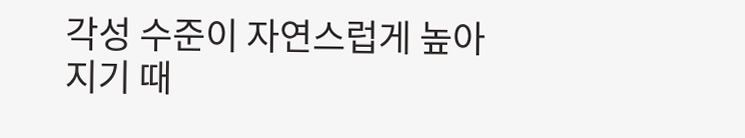각성 수준이 자연스럽게 높아지기 때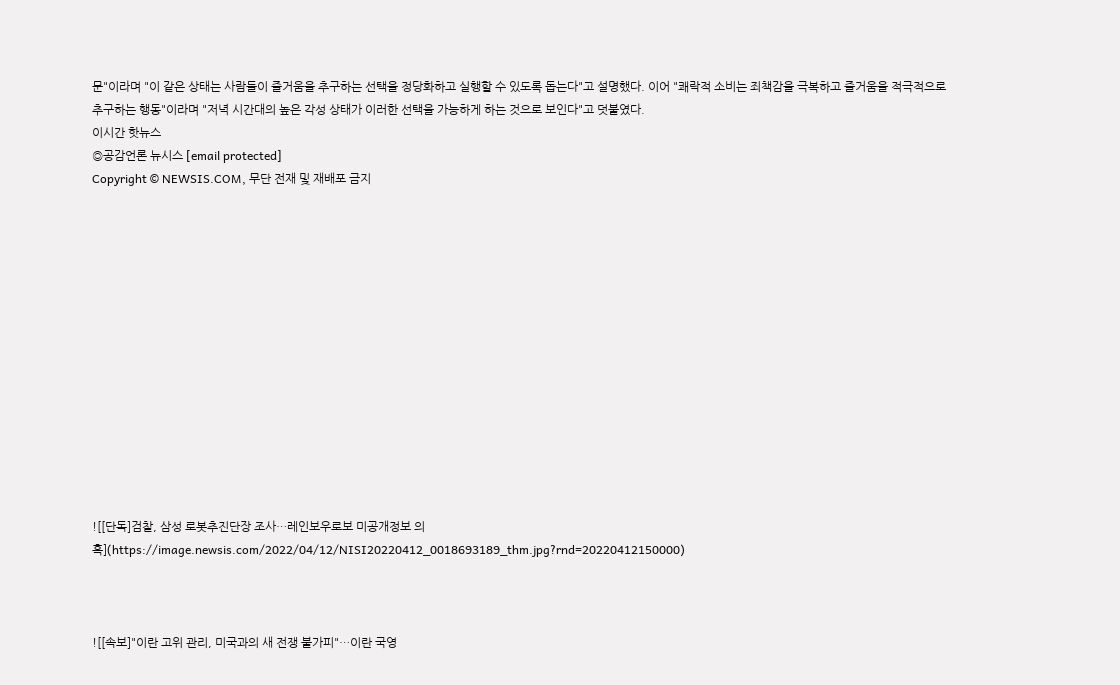문"이라며 "이 같은 상태는 사람들이 즐거움을 추구하는 선택을 정당화하고 실행할 수 있도록 돕는다"고 설명했다. 이어 "쾌락적 소비는 죄책감을 극복하고 즐거움을 적극적으로 추구하는 행동"이라며 "저녁 시간대의 높은 각성 상태가 이러한 선택을 가능하게 하는 것으로 보인다"고 덧붙였다.
이시간 핫뉴스
◎공감언론 뉴시스 [email protected]
Copyright © NEWSIS.COM, 무단 전재 및 재배포 금지














![[단독]검찰, 삼성 로봇추진단장 조사…레인보우로보 미공개정보 의혹](https://image.newsis.com/2022/04/12/NISI20220412_0018693189_thm.jpg?rnd=20220412150000)



![[속보]"이란 고위 관리, 미국과의 새 전쟁 불가피"…이란 국영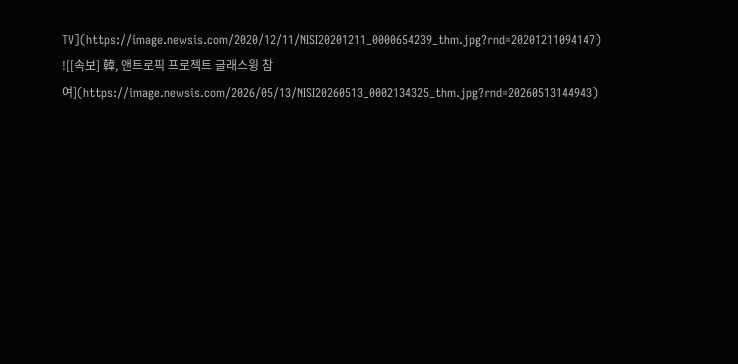TV](https://image.newsis.com/2020/12/11/NISI20201211_0000654239_thm.jpg?rnd=20201211094147)
![[속보] 韓, 앤트로픽 프로젝트 글래스윙 참여](https://image.newsis.com/2026/05/13/NISI20260513_0002134325_thm.jpg?rnd=20260513144943)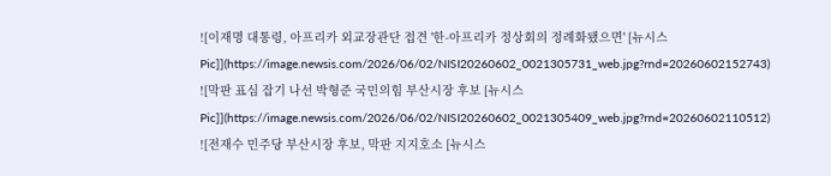![이재명 대통령, 아프리카 외교장관단 접견 '한-아프리카 정상회의 정례화됐으면' [뉴시스Pic]](https://image.newsis.com/2026/06/02/NISI20260602_0021305731_web.jpg?rnd=20260602152743)
![막판 표심 잡기 나선 박형준 국민의힘 부산시장 후보 [뉴시스Pic]](https://image.newsis.com/2026/06/02/NISI20260602_0021305409_web.jpg?rnd=20260602110512)
![전재수 민주당 부산시장 후보, 막판 지지호소 [뉴시스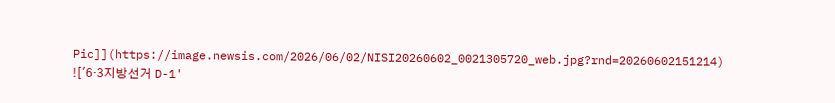Pic]](https://image.newsis.com/2026/06/02/NISI20260602_0021305720_web.jpg?rnd=20260602151214)
!['6·3지방선거 D-1'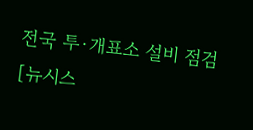전국 투·개표소 설비 점검 [뉴시스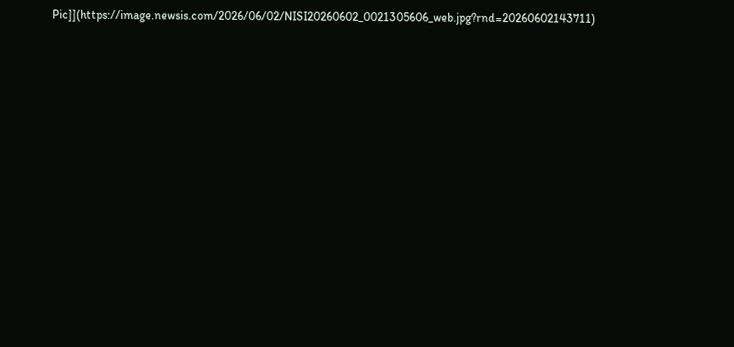Pic]](https://image.newsis.com/2026/06/02/NISI20260602_0021305606_web.jpg?rnd=20260602143711)